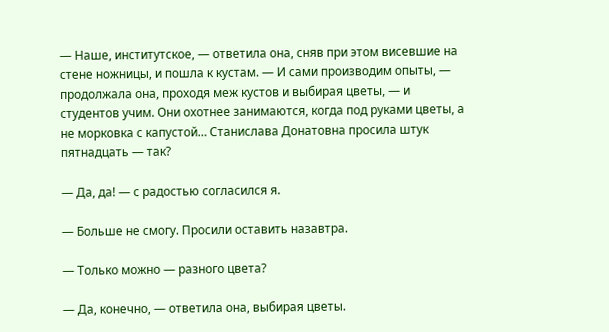— Наше, институтское, — ответила она, сняв при этом висевшие на стене ножницы, и пошла к кустам. — И сами производим опыты, — продолжала она, проходя меж кустов и выбирая цветы, — и студентов учим. Они охотнее занимаются, когда под руками цветы, а не морковка с капустой… Станислава Донатовна просила штук пятнадцать — так?

— Да, да! — с радостью согласился я.

— Больше не смогу. Просили оставить назавтра.

— Только можно — разного цвета?

— Да, конечно, — ответила она, выбирая цветы.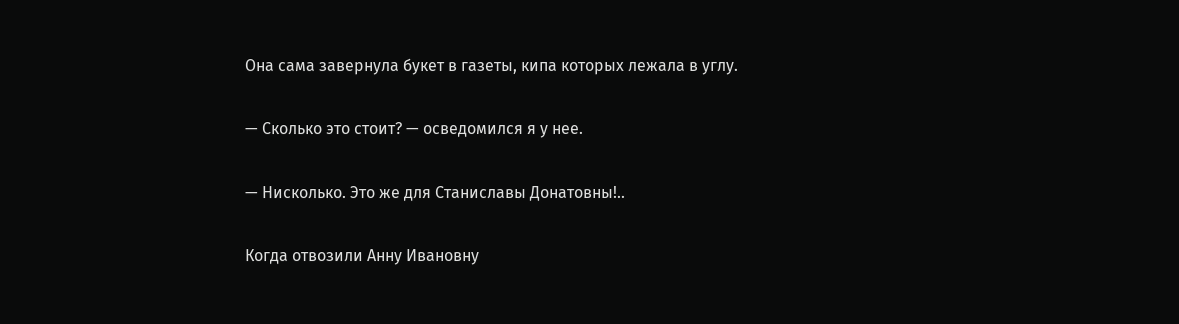Она сама завернула букет в газеты, кипа которых лежала в углу.

— Сколько это стоит? — осведомился я у нее.

— Нисколько. Это же для Станиславы Донатовны!..

Когда отвозили Анну Ивановну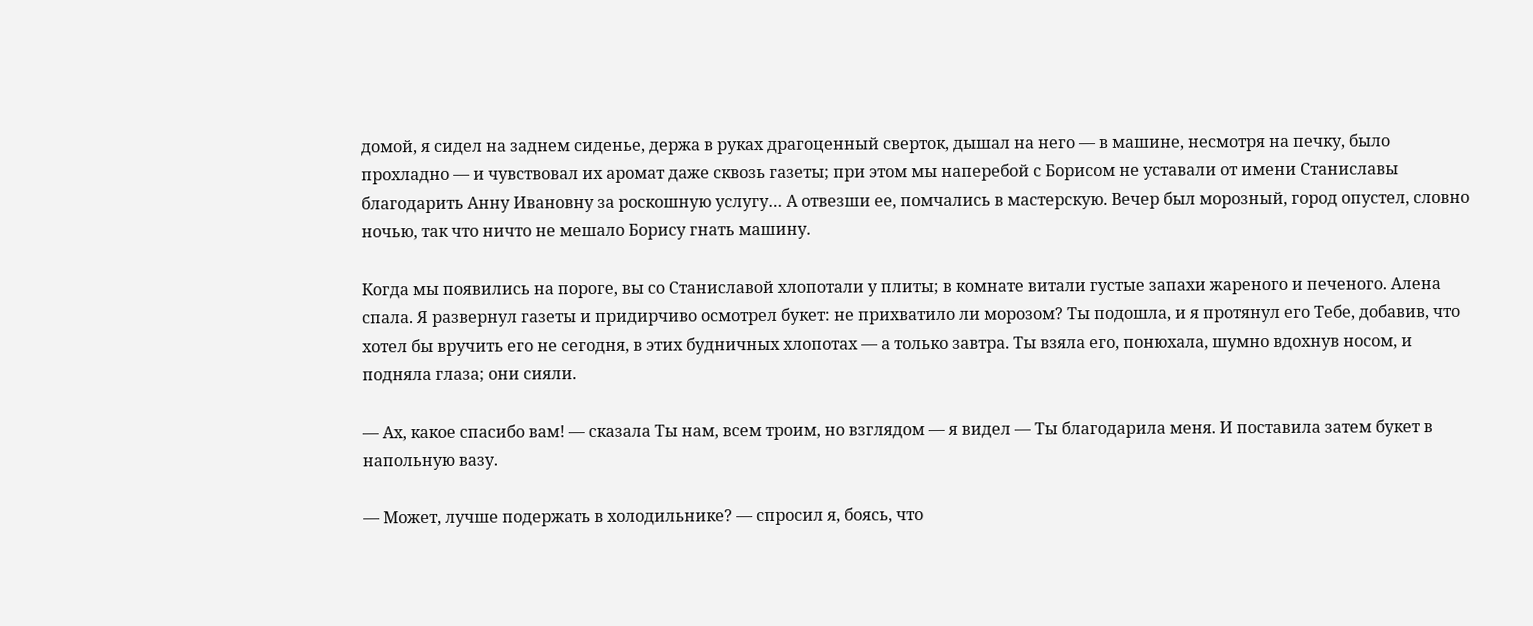домой, я сидел на заднем сиденье, держа в руках драгоценный сверток, дышал на него — в машине, несмотря на печку, было прохладно — и чувствовал их аромат даже сквозь газеты; при этом мы наперебой с Борисом не уставали от имени Станиславы благодарить Анну Ивановну за роскошную услугу… А отвезши ее, помчались в мастерскую. Вечер был морозный, город опустел, словно ночью, так что ничто не мешало Борису гнать машину.

Когда мы появились на пороге, вы со Станиславой хлопотали у плиты; в комнате витали густые запахи жареного и печеного. Алена спала. Я развернул газеты и придирчиво осмотрел букет: не прихватило ли морозом? Ты подошла, и я протянул его Тебе, добавив, что хотел бы вручить его не сегодня, в этих будничных хлопотах — а только завтра. Ты взяла его, понюхала, шумно вдохнув носом, и подняла глаза; они сияли.

— Ах, какое спасибо вам! — сказала Ты нам, всем троим, но взглядом — я видел — Ты благодарила меня. И поставила затем букет в напольную вазу.

— Может, лучше подержать в холодильнике? — спросил я, боясь, что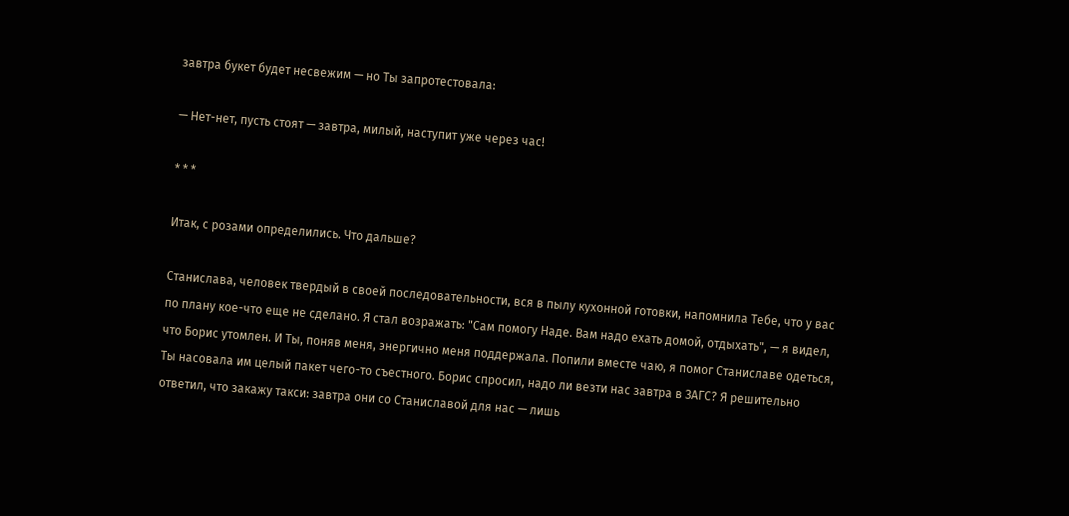завтра букет будет несвежим — но Ты запротестовала:

— Нет-нет, пусть стоят — завтра, милый, наступит уже через час!

* * *

Итак, с розами определились. Что дальше?

Станислава, человек твердый в своей последовательности, вся в пылу кухонной готовки, напомнила Тебе, что у вас по плану кое-что еще не сделано. Я стал возражать: "Сам помогу Наде. Вам надо ехать домой, отдыхать", — я видел, что Борис утомлен. И Ты, поняв меня, энергично меня поддержала. Попили вместе чаю, я помог Станиславе одеться, Ты насовала им целый пакет чего-то съестного. Борис спросил, надо ли везти нас завтра в ЗАГС? Я решительно ответил, что закажу такси: завтра они со Станиславой для нас — лишь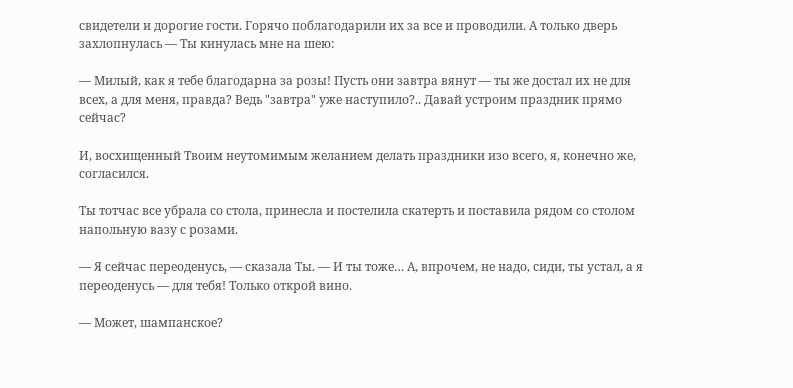свидетели и дорогие гости. Горячо поблагодарили их за все и проводили. А только дверь захлопнулась — Ты кинулась мне на шею:

— Милый, как я тебе благодарна за розы! Пусть они завтра вянут — ты же достал их не для всех, а для меня, правда? Ведь "завтра" уже наступило?.. Давай устроим праздник прямо сейчас?

И, восхищенный Твоим неутомимым желанием делать праздники изо всего, я, конечно же, согласился.

Ты тотчас все убрала со стола, принесла и постелила скатерть и поставила рядом со столом напольную вазу с розами.

— Я сейчас переоденусь, — сказала Ты. — И ты тоже… А, впрочем, не надо, сиди, ты устал, а я переоденусь — для тебя! Только открой вино.

— Может, шампанское?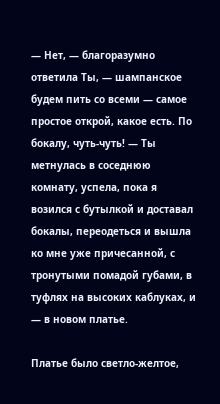— Нет, — благоразумно ответила Ты, — шампанское будем пить со всеми — самое простое открой, какое есть. По бокалу, чуть-чуть! — Ты метнулась в соседнюю комнату, успела, пока я возился с бутылкой и доставал бокалы, переодеться и вышла ко мне уже причесанной, с тронутыми помадой губами, в туфлях на высоких каблуках, и — в новом платье.

Платье было светло-желтое,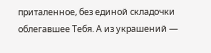приталенное, без единой складочки облегавшее Тебя. А из украшений —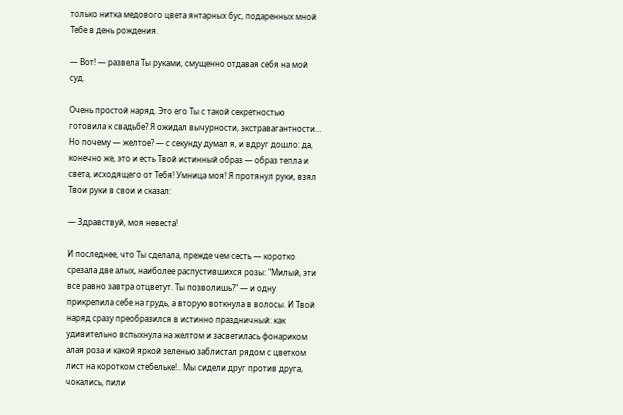только нитка медового цвета янтарных бус, подаренных мной Тебе в день рождения.

— Вот! — развела Ты руками, смущенно отдавая себя на мой суд.

Очень простой наряд. Это его Ты с такой секретностью готовила к свадьбе? Я ожидал вычурности, экстравагантности… Но почему — желтое? — с секунду думал я, и вдруг дошло: да, конечно же, это и есть Твой истинный образ — образ тепла и света, исходящего от Тебя! Умница моя! Я протянул руки, взял Твои руки в свои и сказал:

— Здравствуй, моя невеста!

И последнее, что Ты сделала, прежде чем сесть — коротко срезала две алых, наиболее распустившихся розы: "Милый, эти все равно завтра отцветут. Ты позволишь?" — и одну прикрепила себе на грудь, а вторую воткнула в волосы. И Твой наряд сразу преобразился в истинно праздничный: как удивительно вспыхнула на желтом и засветилась фонариком алая роза и какой яркой зеленью заблистал рядом с цветком лист на коротком стебельке!.. Мы сидели друг против друга, чокались, пили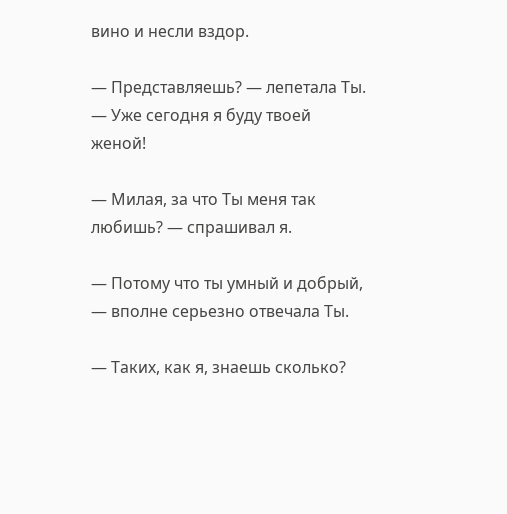вино и несли вздор.

— Представляешь? — лепетала Ты. — Уже сегодня я буду твоей женой!

— Милая, за что Ты меня так любишь? — спрашивал я.

— Потому что ты умный и добрый, — вполне серьезно отвечала Ты.

— Таких, как я, знаешь сколько?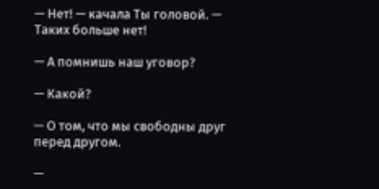— Нет! — качала Ты головой. — Таких больше нет!

— А помнишь наш уговор?

— Какой?

— О том, что мы свободны друг перед другом.

—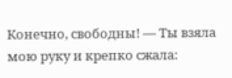Конечно, свободны! — Ты взяла мою руку и крепко сжала: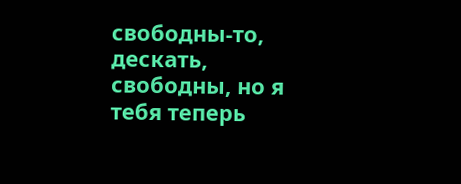свободны-то, дескать, свободны, но я тебя теперь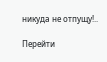никуда не отпущу!..

Перейти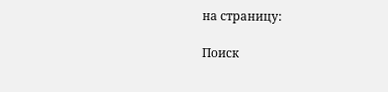на страницу:

Поиск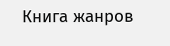Книга жанров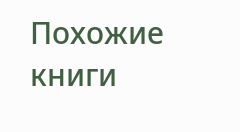Похожие книги